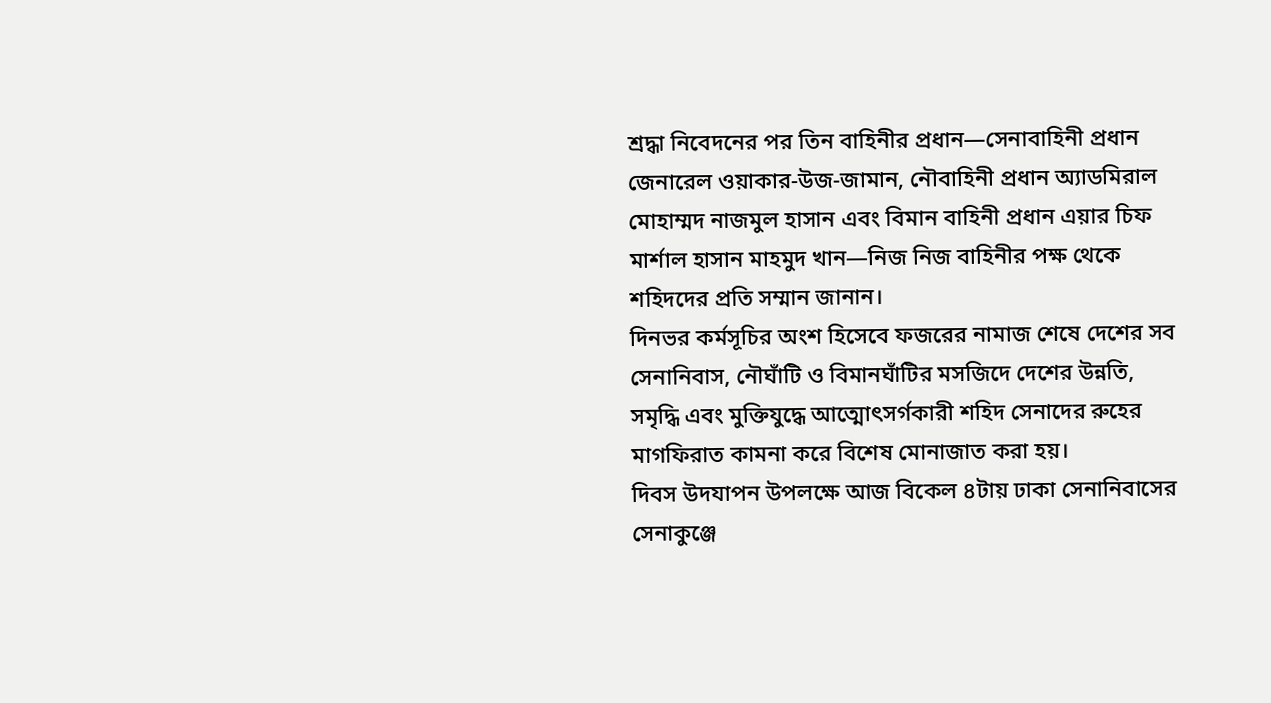শ্রদ্ধা নিবেদনের পর তিন বাহিনীর প্রধান—সেনাবাহিনী প্রধান জেনারেল ওয়াকার-উজ-জামান, নৌবাহিনী প্রধান অ্যাডমিরাল মোহাম্মদ নাজমুল হাসান এবং বিমান বাহিনী প্রধান এয়ার চিফ মার্শাল হাসান মাহমুদ খান—নিজ নিজ বাহিনীর পক্ষ থেকে শহিদদের প্রতি সম্মান জানান।
দিনভর কর্মসূচির অংশ হিসেবে ফজরের নামাজ শেষে দেশের সব সেনানিবাস, নৌঘাঁটি ও বিমানঘাঁটির মসজিদে দেশের উন্নতি, সমৃদ্ধি এবং মুক্তিযুদ্ধে আত্মোৎসর্গকারী শহিদ সেনাদের রুহের মাগফিরাত কামনা করে বিশেষ মোনাজাত করা হয়।
দিবস উদযাপন উপলক্ষে আজ বিকেল ৪টায় ঢাকা সেনানিবাসের সেনাকুঞ্জে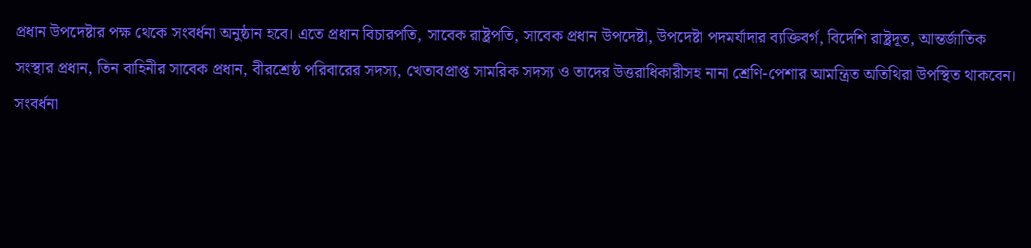প্রধান উপদেষ্টার পক্ষ থেকে সংবর্ধনা অনুষ্ঠান হবে। এতে প্রধান বিচারপতি, সাবেক রাষ্ট্রপতি, সাবেক প্রধান উপদেষ্টা, উপদেষ্টা পদমর্যাদার ব্যক্তিবর্গ, বিদেশি রাষ্ট্রদূত, আন্তর্জাতিক সংস্থার প্রধান, তিন বাহিনীর সাবেক প্রধান, বীরশ্রেষ্ঠ পরিবারের সদস্য, খেতাবপ্রাপ্ত সামরিক সদস্য ও তাদের উত্তরাধিকারীসহ নানা শ্রেণি-পেশার আমন্ত্রিত অতিথিরা উপস্থিত থাকবেন।
সংবর্ধনা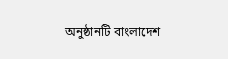অনুষ্ঠানটি বাংলাদেশ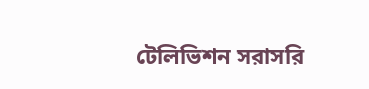টেলিভিশন সরাসরি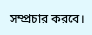সম্প্রচার করবে।